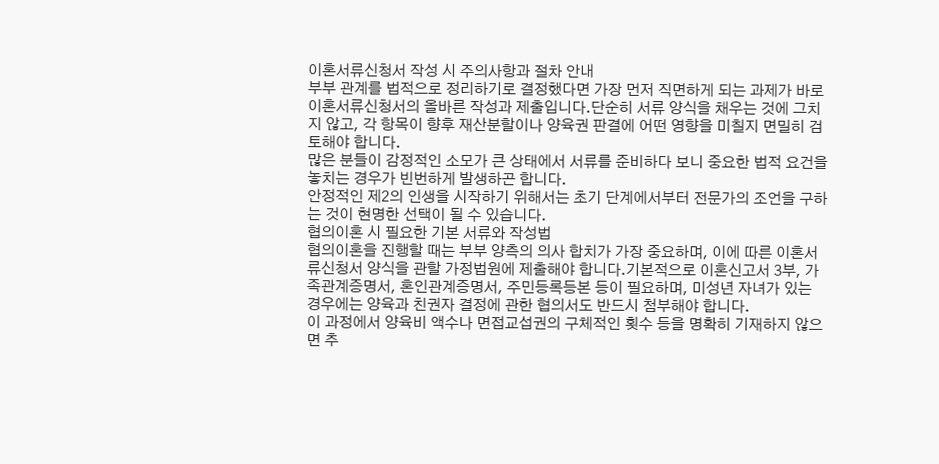이혼서류신청서 작성 시 주의사항과 절차 안내
부부 관계를 법적으로 정리하기로 결정했다면 가장 먼저 직면하게 되는 과제가 바로 이혼서류신청서의 올바른 작성과 제출입니다.단순히 서류 양식을 채우는 것에 그치지 않고, 각 항목이 향후 재산분할이나 양육권 판결에 어떤 영향을 미칠지 면밀히 검토해야 합니다.
많은 분들이 감정적인 소모가 큰 상태에서 서류를 준비하다 보니 중요한 법적 요건을 놓치는 경우가 빈번하게 발생하곤 합니다.
안정적인 제2의 인생을 시작하기 위해서는 초기 단계에서부터 전문가의 조언을 구하는 것이 현명한 선택이 될 수 있습니다.
협의이혼 시 필요한 기본 서류와 작성법
협의이혼을 진행할 때는 부부 양측의 의사 합치가 가장 중요하며, 이에 따른 이혼서류신청서 양식을 관할 가정법원에 제출해야 합니다.기본적으로 이혼신고서 3부, 가족관계증명서, 혼인관계증명서, 주민등록등본 등이 필요하며, 미성년 자녀가 있는 경우에는 양육과 친권자 결정에 관한 협의서도 반드시 첨부해야 합니다.
이 과정에서 양육비 액수나 면접교섭권의 구체적인 횟수 등을 명확히 기재하지 않으면 추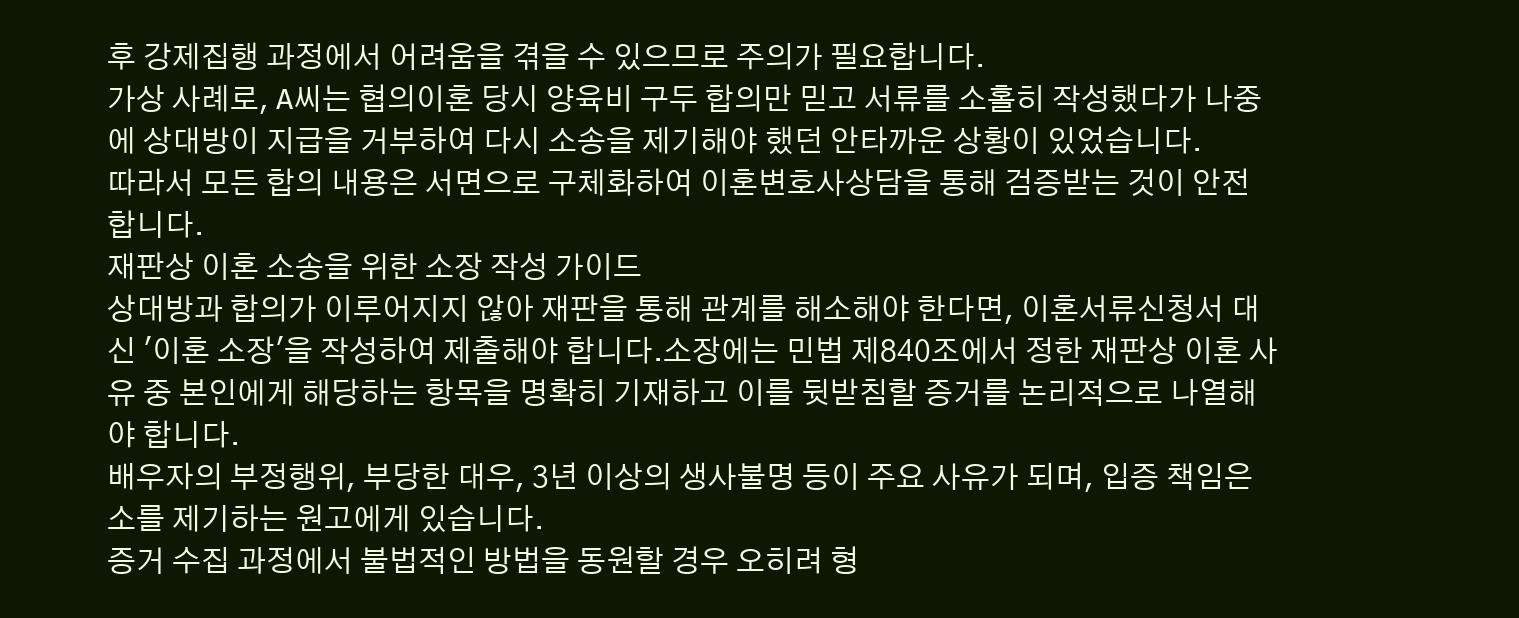후 강제집행 과정에서 어려움을 겪을 수 있으므로 주의가 필요합니다.
가상 사례로, A씨는 협의이혼 당시 양육비 구두 합의만 믿고 서류를 소홀히 작성했다가 나중에 상대방이 지급을 거부하여 다시 소송을 제기해야 했던 안타까운 상황이 있었습니다.
따라서 모든 합의 내용은 서면으로 구체화하여 이혼변호사상담을 통해 검증받는 것이 안전합니다.
재판상 이혼 소송을 위한 소장 작성 가이드
상대방과 합의가 이루어지지 않아 재판을 통해 관계를 해소해야 한다면, 이혼서류신청서 대신 '이혼 소장'을 작성하여 제출해야 합니다.소장에는 민법 제840조에서 정한 재판상 이혼 사유 중 본인에게 해당하는 항목을 명확히 기재하고 이를 뒷받침할 증거를 논리적으로 나열해야 합니다.
배우자의 부정행위, 부당한 대우, 3년 이상의 생사불명 등이 주요 사유가 되며, 입증 책임은 소를 제기하는 원고에게 있습니다.
증거 수집 과정에서 불법적인 방법을 동원할 경우 오히려 형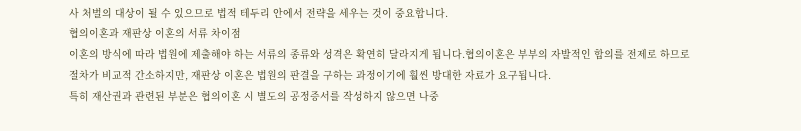사 처벌의 대상이 될 수 있으므로 법적 테두리 안에서 전략을 세우는 것이 중요합니다.
협의이혼과 재판상 이혼의 서류 차이점
이혼의 방식에 따라 법원에 제출해야 하는 서류의 종류와 성격은 확연히 달라지게 됩니다.협의이혼은 부부의 자발적인 합의를 전제로 하므로 절차가 비교적 간소하지만, 재판상 이혼은 법원의 판결을 구하는 과정이기에 훨씬 방대한 자료가 요구됩니다.
특히 재산권과 관련된 부분은 협의이혼 시 별도의 공정증서를 작성하지 않으면 나중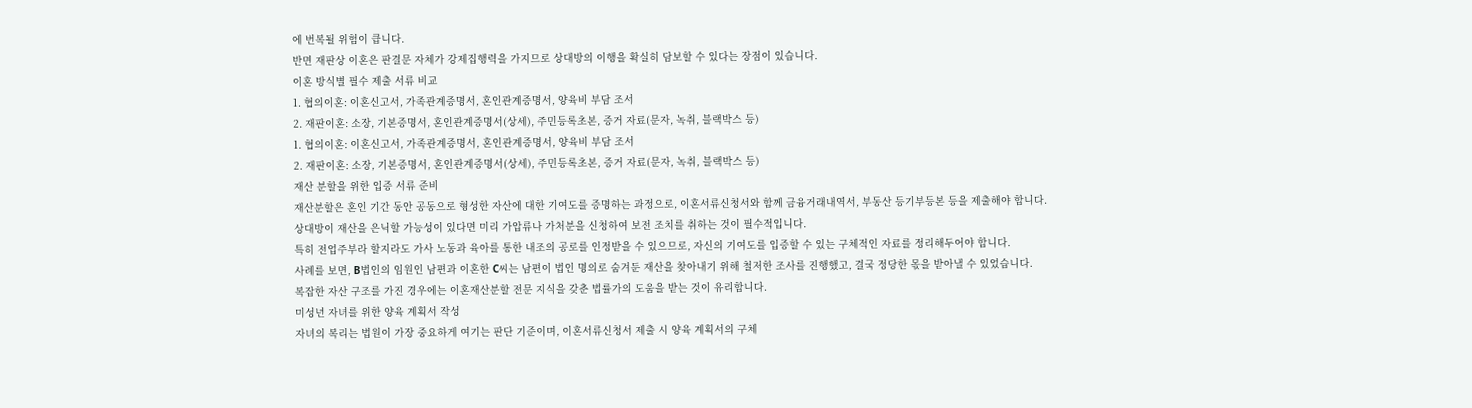에 번복될 위험이 큽니다.
반면 재판상 이혼은 판결문 자체가 강제집행력을 가지므로 상대방의 이행을 확실히 담보할 수 있다는 장점이 있습니다.
이혼 방식별 필수 제출 서류 비교
1. 협의이혼: 이혼신고서, 가족관계증명서, 혼인관계증명서, 양육비 부담 조서
2. 재판이혼: 소장, 기본증명서, 혼인관계증명서(상세), 주민등록초본, 증거 자료(문자, 녹취, 블랙박스 등)
1. 협의이혼: 이혼신고서, 가족관계증명서, 혼인관계증명서, 양육비 부담 조서
2. 재판이혼: 소장, 기본증명서, 혼인관계증명서(상세), 주민등록초본, 증거 자료(문자, 녹취, 블랙박스 등)
재산 분할을 위한 입증 서류 준비
재산분할은 혼인 기간 동안 공동으로 형성한 자산에 대한 기여도를 증명하는 과정으로, 이혼서류신청서와 함께 금융거래내역서, 부동산 등기부등본 등을 제출해야 합니다.상대방이 재산을 은닉할 가능성이 있다면 미리 가압류나 가처분을 신청하여 보전 조치를 취하는 것이 필수적입니다.
특히 전업주부라 할지라도 가사 노동과 육아를 통한 내조의 공로를 인정받을 수 있으므로, 자신의 기여도를 입증할 수 있는 구체적인 자료를 정리해두어야 합니다.
사례를 보면, B법인의 임원인 남편과 이혼한 C씨는 남편이 법인 명의로 숨겨둔 재산을 찾아내기 위해 철저한 조사를 진행했고, 결국 정당한 몫을 받아낼 수 있었습니다.
복잡한 자산 구조를 가진 경우에는 이혼재산분할 전문 지식을 갖춘 법률가의 도움을 받는 것이 유리합니다.
미성년 자녀를 위한 양육 계획서 작성
자녀의 복리는 법원이 가장 중요하게 여기는 판단 기준이며, 이혼서류신청서 제출 시 양육 계획서의 구체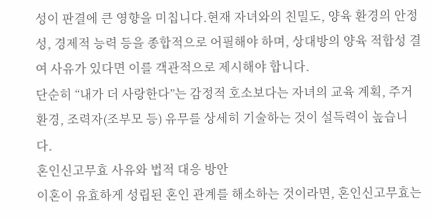성이 판결에 큰 영향을 미칩니다.현재 자녀와의 친밀도, 양육 환경의 안정성, 경제적 능력 등을 종합적으로 어필해야 하며, 상대방의 양육 적합성 결여 사유가 있다면 이를 객관적으로 제시해야 합니다.
단순히 “내가 더 사랑한다”는 감정적 호소보다는 자녀의 교육 계획, 주거 환경, 조력자(조부모 등) 유무를 상세히 기술하는 것이 설득력이 높습니다.
혼인신고무효 사유와 법적 대응 방안
이혼이 유효하게 성립된 혼인 관계를 해소하는 것이라면, 혼인신고무효는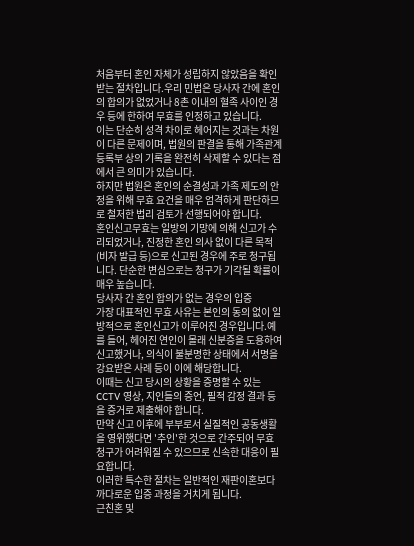처음부터 혼인 자체가 성립하지 않았음을 확인받는 절차입니다.우리 민법은 당사자 간에 혼인의 합의가 없었거나 8촌 이내의 혈족 사이인 경우 등에 한하여 무효를 인정하고 있습니다.
이는 단순히 성격 차이로 헤어지는 것과는 차원이 다른 문제이며, 법원의 판결을 통해 가족관계등록부 상의 기록을 완전히 삭제할 수 있다는 점에서 큰 의미가 있습니다.
하지만 법원은 혼인의 순결성과 가족 제도의 안정을 위해 무효 요건을 매우 엄격하게 판단하므로 철저한 법리 검토가 선행되어야 합니다.
혼인신고무효는 일방의 기망에 의해 신고가 수리되었거나, 진정한 혼인 의사 없이 다른 목적(비자 발급 등)으로 신고된 경우에 주로 청구됩니다. 단순한 변심으로는 청구가 기각될 확률이 매우 높습니다.
당사자 간 혼인 합의가 없는 경우의 입증
가장 대표적인 무효 사유는 본인의 동의 없이 일방적으로 혼인신고가 이루어진 경우입니다.예를 들어, 헤어진 연인이 몰래 신분증을 도용하여 신고했거나, 의식이 불분명한 상태에서 서명을 강요받은 사례 등이 이에 해당합니다.
이때는 신고 당시의 상황을 증명할 수 있는 CCTV 영상, 지인들의 증언, 필적 감정 결과 등을 증거로 제출해야 합니다.
만약 신고 이후에 부부로서 실질적인 공동생활을 영위했다면 '추인'한 것으로 간주되어 무효 청구가 어려워질 수 있으므로 신속한 대응이 필요합니다.
이러한 특수한 절차는 일반적인 재판이혼보다 까다로운 입증 과정을 거치게 됩니다.
근친혼 및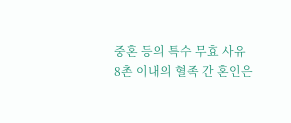중혼 등의 특수 무효 사유
8촌 이내의 혈족 간 혼인은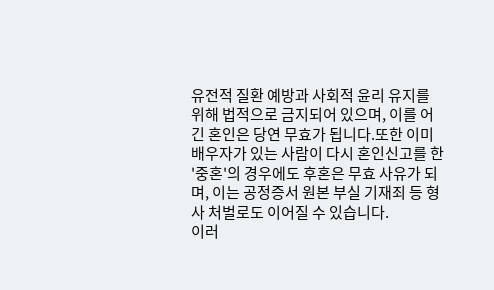유전적 질환 예방과 사회적 윤리 유지를 위해 법적으로 금지되어 있으며, 이를 어긴 혼인은 당연 무효가 됩니다.또한 이미 배우자가 있는 사람이 다시 혼인신고를 한 '중혼'의 경우에도 후혼은 무효 사유가 되며, 이는 공정증서 원본 부실 기재죄 등 형사 처벌로도 이어질 수 있습니다.
이러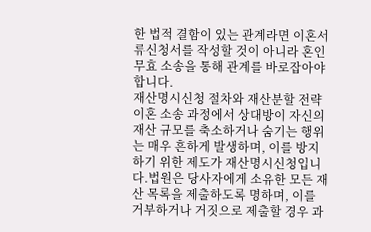한 법적 결함이 있는 관계라면 이혼서류신청서를 작성할 것이 아니라 혼인 무효 소송을 통해 관계를 바로잡아야 합니다.
재산명시신청 절차와 재산분할 전략
이혼 소송 과정에서 상대방이 자신의 재산 규모를 축소하거나 숨기는 행위는 매우 흔하게 발생하며, 이를 방지하기 위한 제도가 재산명시신청입니다.법원은 당사자에게 소유한 모든 재산 목록을 제출하도록 명하며, 이를 거부하거나 거짓으로 제출할 경우 과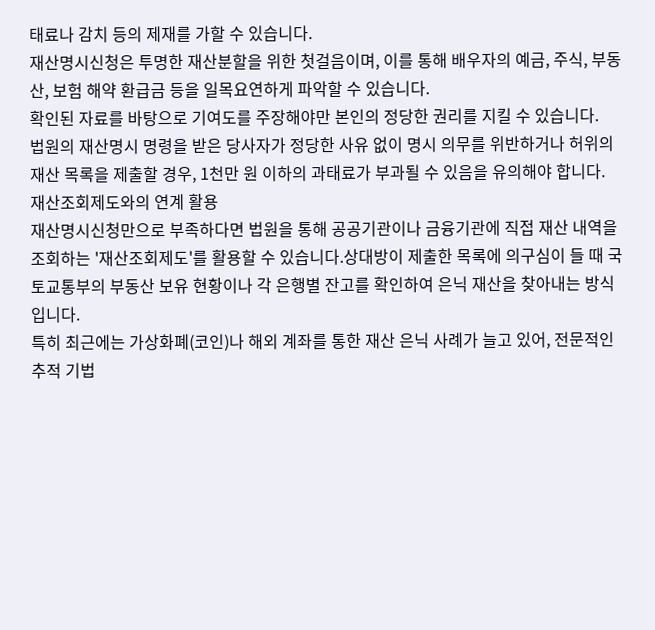태료나 감치 등의 제재를 가할 수 있습니다.
재산명시신청은 투명한 재산분할을 위한 첫걸음이며, 이를 통해 배우자의 예금, 주식, 부동산, 보험 해약 환급금 등을 일목요연하게 파악할 수 있습니다.
확인된 자료를 바탕으로 기여도를 주장해야만 본인의 정당한 권리를 지킬 수 있습니다.
법원의 재산명시 명령을 받은 당사자가 정당한 사유 없이 명시 의무를 위반하거나 허위의 재산 목록을 제출할 경우, 1천만 원 이하의 과태료가 부과될 수 있음을 유의해야 합니다.
재산조회제도와의 연계 활용
재산명시신청만으로 부족하다면 법원을 통해 공공기관이나 금융기관에 직접 재산 내역을 조회하는 '재산조회제도'를 활용할 수 있습니다.상대방이 제출한 목록에 의구심이 들 때 국토교통부의 부동산 보유 현황이나 각 은행별 잔고를 확인하여 은닉 재산을 찾아내는 방식입니다.
특히 최근에는 가상화폐(코인)나 해외 계좌를 통한 재산 은닉 사례가 늘고 있어, 전문적인 추적 기법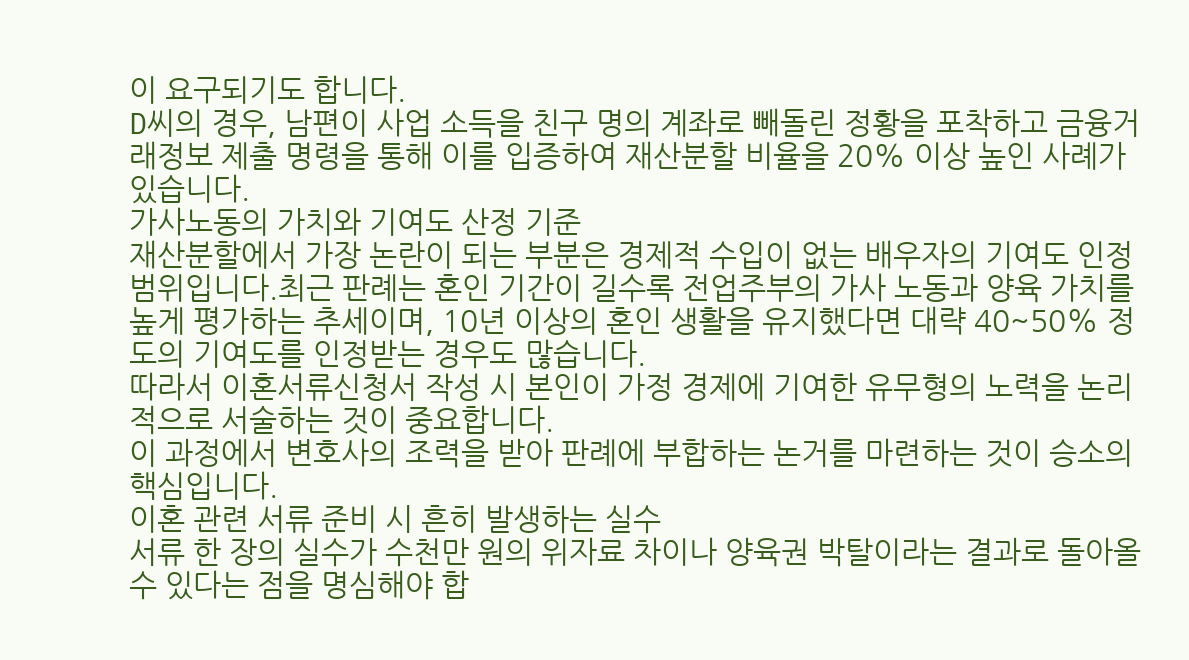이 요구되기도 합니다.
D씨의 경우, 남편이 사업 소득을 친구 명의 계좌로 빼돌린 정황을 포착하고 금융거래정보 제출 명령을 통해 이를 입증하여 재산분할 비율을 20% 이상 높인 사례가 있습니다.
가사노동의 가치와 기여도 산정 기준
재산분할에서 가장 논란이 되는 부분은 경제적 수입이 없는 배우자의 기여도 인정 범위입니다.최근 판례는 혼인 기간이 길수록 전업주부의 가사 노동과 양육 가치를 높게 평가하는 추세이며, 10년 이상의 혼인 생활을 유지했다면 대략 40~50% 정도의 기여도를 인정받는 경우도 많습니다.
따라서 이혼서류신청서 작성 시 본인이 가정 경제에 기여한 유무형의 노력을 논리적으로 서술하는 것이 중요합니다.
이 과정에서 변호사의 조력을 받아 판례에 부합하는 논거를 마련하는 것이 승소의 핵심입니다.
이혼 관련 서류 준비 시 흔히 발생하는 실수
서류 한 장의 실수가 수천만 원의 위자료 차이나 양육권 박탈이라는 결과로 돌아올 수 있다는 점을 명심해야 합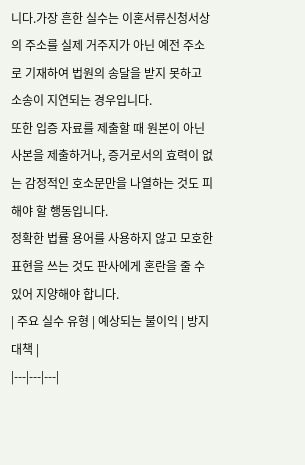니다.가장 흔한 실수는 이혼서류신청서상의 주소를 실제 거주지가 아닌 예전 주소로 기재하여 법원의 송달을 받지 못하고 소송이 지연되는 경우입니다.
또한 입증 자료를 제출할 때 원본이 아닌 사본을 제출하거나, 증거로서의 효력이 없는 감정적인 호소문만을 나열하는 것도 피해야 할 행동입니다.
정확한 법률 용어를 사용하지 않고 모호한 표현을 쓰는 것도 판사에게 혼란을 줄 수 있어 지양해야 합니다.
| 주요 실수 유형 | 예상되는 불이익 | 방지 대책 |
|---|---|---|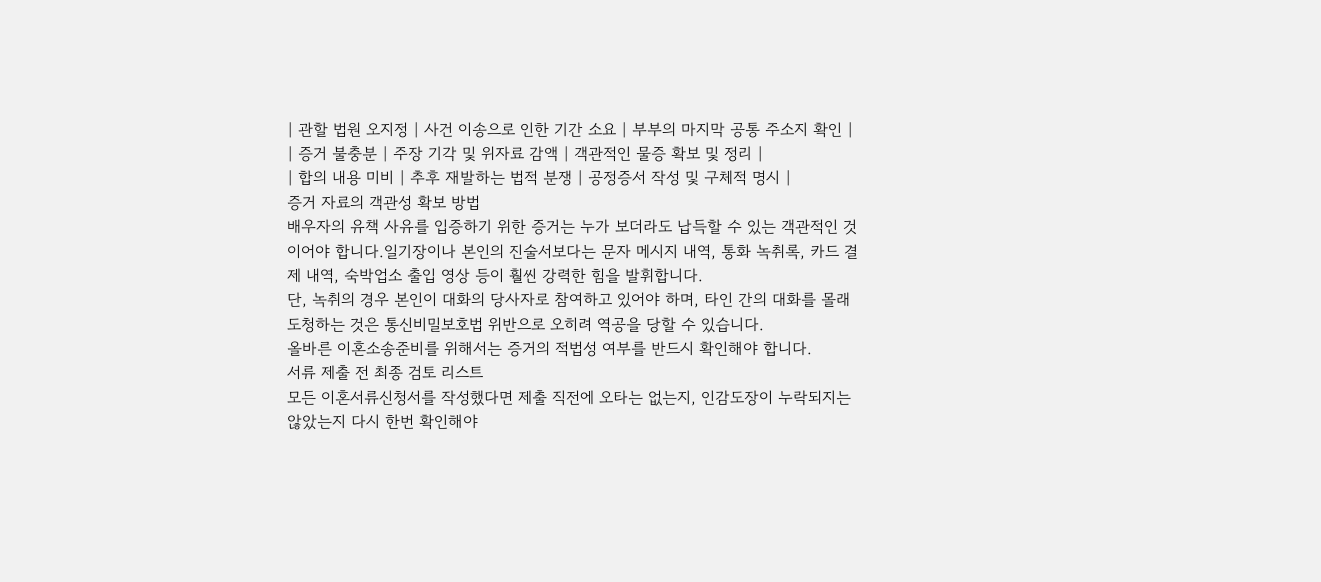| 관할 법원 오지정 | 사건 이송으로 인한 기간 소요 | 부부의 마지막 공통 주소지 확인 |
| 증거 불충분 | 주장 기각 및 위자료 감액 | 객관적인 물증 확보 및 정리 |
| 합의 내용 미비 | 추후 재발하는 법적 분쟁 | 공정증서 작성 및 구체적 명시 |
증거 자료의 객관성 확보 방법
배우자의 유책 사유를 입증하기 위한 증거는 누가 보더라도 납득할 수 있는 객관적인 것이어야 합니다.일기장이나 본인의 진술서보다는 문자 메시지 내역, 통화 녹취록, 카드 결제 내역, 숙박업소 출입 영상 등이 훨씬 강력한 힘을 발휘합니다.
단, 녹취의 경우 본인이 대화의 당사자로 참여하고 있어야 하며, 타인 간의 대화를 몰래 도청하는 것은 통신비밀보호법 위반으로 오히려 역공을 당할 수 있습니다.
올바른 이혼소송준비를 위해서는 증거의 적법성 여부를 반드시 확인해야 합니다.
서류 제출 전 최종 검토 리스트
모든 이혼서류신청서를 작성했다면 제출 직전에 오타는 없는지, 인감도장이 누락되지는 않았는지 다시 한번 확인해야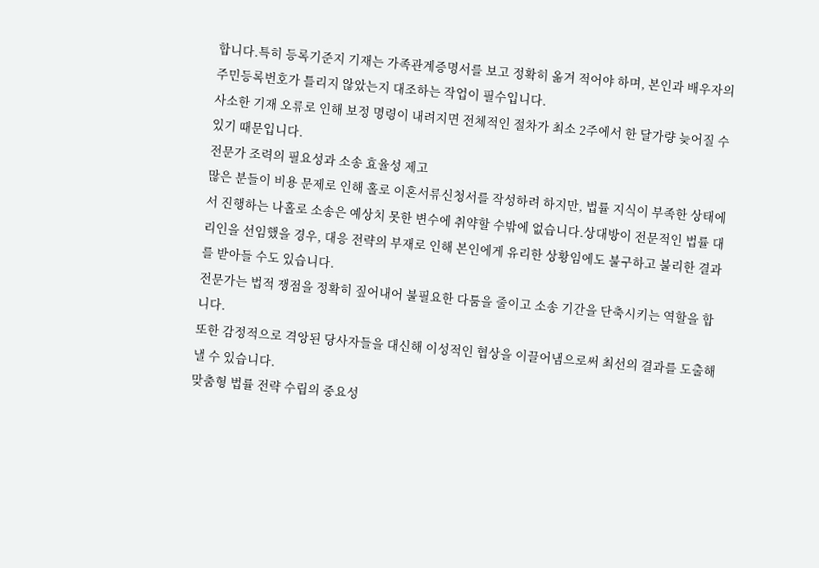합니다.특히 등록기준지 기재는 가족관계증명서를 보고 정확히 옮겨 적어야 하며, 본인과 배우자의 주민등록번호가 틀리지 않았는지 대조하는 작업이 필수입니다.
사소한 기재 오류로 인해 보정 명령이 내려지면 전체적인 절차가 최소 2주에서 한 달가량 늦어질 수 있기 때문입니다.
전문가 조력의 필요성과 소송 효율성 제고
많은 분들이 비용 문제로 인해 홀로 이혼서류신청서를 작성하려 하지만, 법률 지식이 부족한 상태에서 진행하는 나홀로 소송은 예상치 못한 변수에 취약할 수밖에 없습니다.상대방이 전문적인 법률 대리인을 선임했을 경우, 대응 전략의 부재로 인해 본인에게 유리한 상황임에도 불구하고 불리한 결과를 받아들 수도 있습니다.
전문가는 법적 쟁점을 정확히 짚어내어 불필요한 다툼을 줄이고 소송 기간을 단축시키는 역할을 합니다.
또한 감정적으로 격앙된 당사자들을 대신해 이성적인 협상을 이끌어냄으로써 최선의 결과를 도출해낼 수 있습니다.
맞춤형 법률 전략 수립의 중요성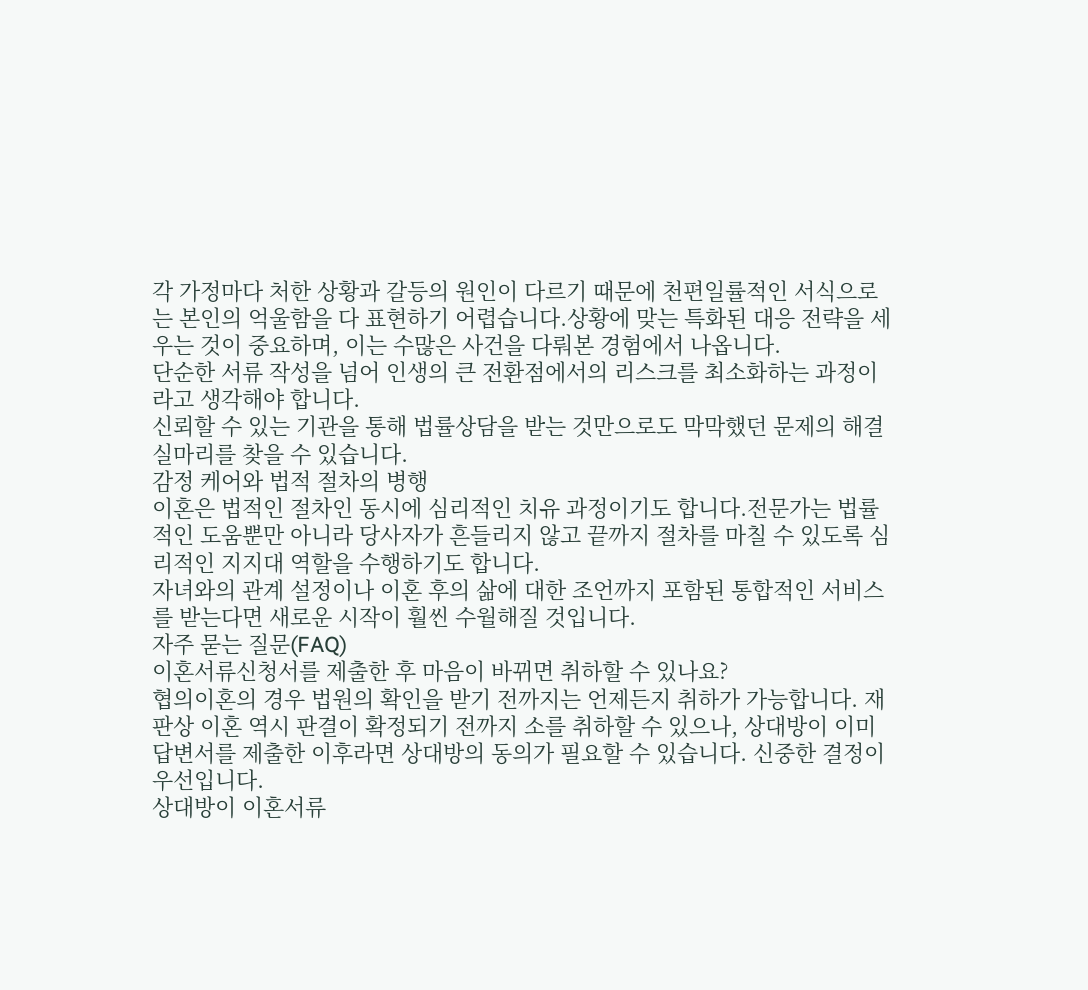각 가정마다 처한 상황과 갈등의 원인이 다르기 때문에 천편일률적인 서식으로는 본인의 억울함을 다 표현하기 어렵습니다.상황에 맞는 특화된 대응 전략을 세우는 것이 중요하며, 이는 수많은 사건을 다뤄본 경험에서 나옵니다.
단순한 서류 작성을 넘어 인생의 큰 전환점에서의 리스크를 최소화하는 과정이라고 생각해야 합니다.
신뢰할 수 있는 기관을 통해 법률상담을 받는 것만으로도 막막했던 문제의 해결 실마리를 찾을 수 있습니다.
감정 케어와 법적 절차의 병행
이혼은 법적인 절차인 동시에 심리적인 치유 과정이기도 합니다.전문가는 법률적인 도움뿐만 아니라 당사자가 흔들리지 않고 끝까지 절차를 마칠 수 있도록 심리적인 지지대 역할을 수행하기도 합니다.
자녀와의 관계 설정이나 이혼 후의 삶에 대한 조언까지 포함된 통합적인 서비스를 받는다면 새로운 시작이 훨씬 수월해질 것입니다.
자주 묻는 질문(FAQ)
이혼서류신청서를 제출한 후 마음이 바뀌면 취하할 수 있나요?
협의이혼의 경우 법원의 확인을 받기 전까지는 언제든지 취하가 가능합니다. 재판상 이혼 역시 판결이 확정되기 전까지 소를 취하할 수 있으나, 상대방이 이미 답변서를 제출한 이후라면 상대방의 동의가 필요할 수 있습니다. 신중한 결정이 우선입니다.
상대방이 이혼서류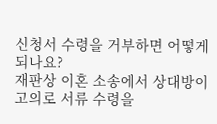신청서 수령을 거부하면 어떻게 되나요?
재판상 이혼 소송에서 상대방이 고의로 서류 수령을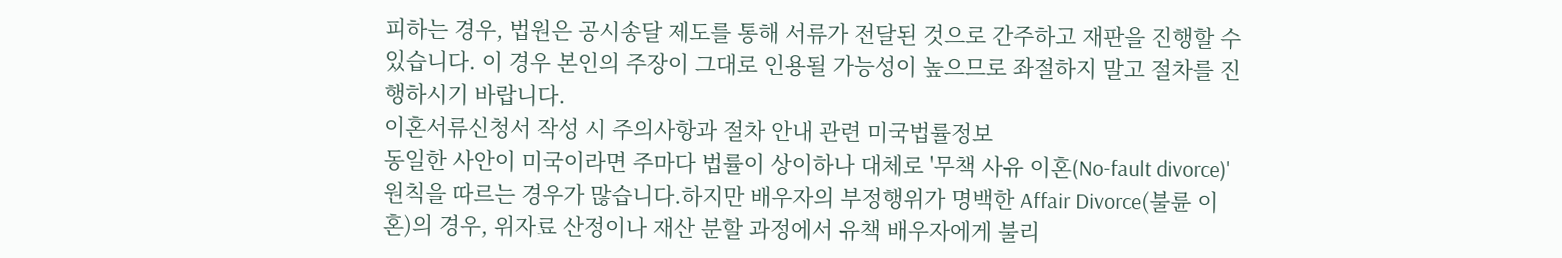피하는 경우, 법원은 공시송달 제도를 통해 서류가 전달된 것으로 간주하고 재판을 진행할 수 있습니다. 이 경우 본인의 주장이 그대로 인용될 가능성이 높으므로 좌절하지 말고 절차를 진행하시기 바랍니다.
이혼서류신청서 작성 시 주의사항과 절차 안내 관련 미국법률정보
동일한 사안이 미국이라면 주마다 법률이 상이하나 대체로 '무책 사유 이혼(No-fault divorce)' 원칙을 따르는 경우가 많습니다.하지만 배우자의 부정행위가 명백한 Affair Divorce(불륜 이혼)의 경우, 위자료 산정이나 재산 분할 과정에서 유책 배우자에게 불리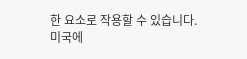한 요소로 작용할 수 있습니다.
미국에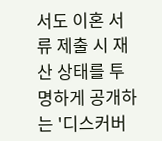서도 이혼 서류 제출 시 재산 상태를 투명하게 공개하는 '디스커버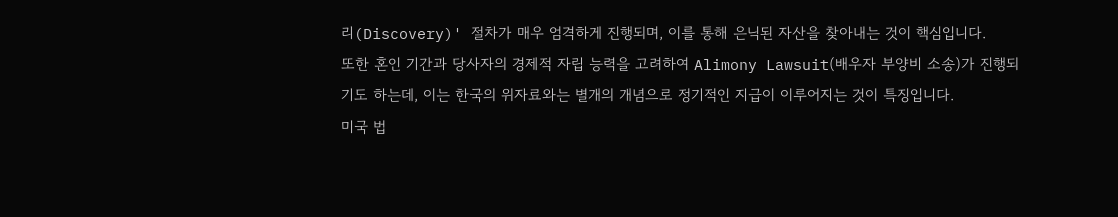리(Discovery)' 절차가 매우 엄격하게 진행되며, 이를 통해 은닉된 자산을 찾아내는 것이 핵심입니다.
또한 혼인 기간과 당사자의 경제적 자립 능력을 고려하여 Alimony Lawsuit(배우자 부양비 소송)가 진행되기도 하는데, 이는 한국의 위자료와는 별개의 개념으로 정기적인 지급이 이루어지는 것이 특징입니다.
미국 법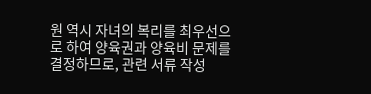원 역시 자녀의 복리를 최우선으로 하여 양육권과 양육비 문제를 결정하므로, 관련 서류 작성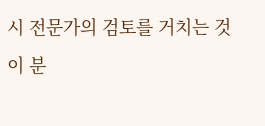시 전문가의 검토를 거치는 것이 분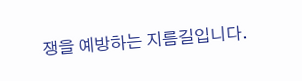쟁을 예방하는 지름길입니다.